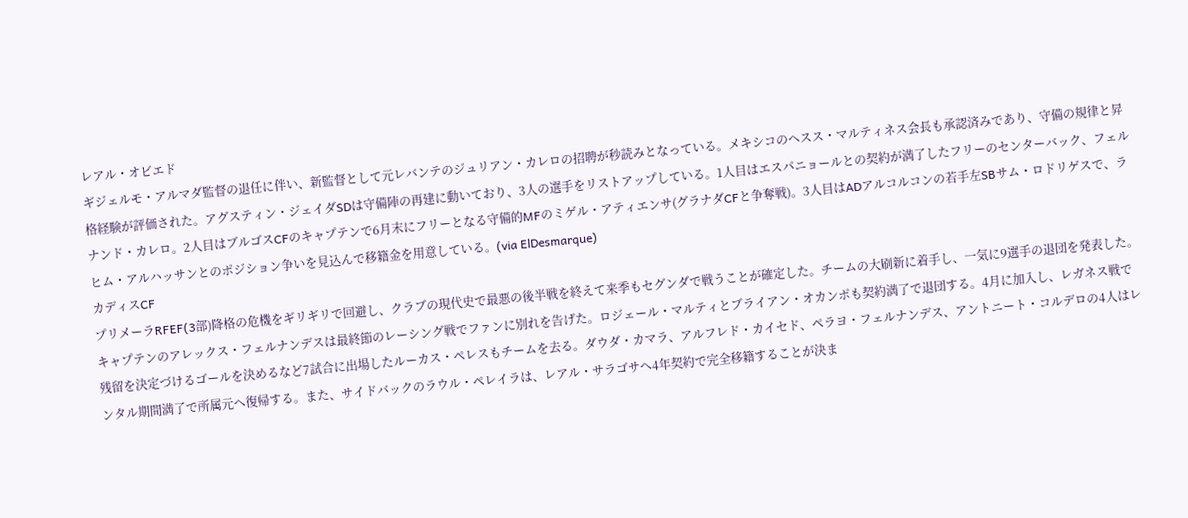レアル・オビエド
ギジェルモ・アルマダ監督の退任に伴い、新監督として元レバンテのジュリアン・カレロの招聘が秒読みとなっている。メキシコのヘスス・マルティネス会長も承認済みであり、守備の規律と昇格経験が評価された。アグスティン・ジェイダSDは守備陣の再建に動いており、3人の選手をリストアップしている。1人目はエスパニョールとの契約が満了したフリーのセンターバック、フェルナンド・カレロ。2人目はブルゴスCFのキャプテンで6月末にフリーとなる守備的MFのミゲル・アティエンサ(グラナダCFと争奪戦)。3人目はADアルコルコンの若手左SBサム・ロドリゲスで、ラヒム・アルハッサンとのポジション争いを見込んで移籍金を用意している。(via ElDesmarque)
カディスCF
プリメーラRFEF(3部)降格の危機をギリギリで回避し、クラブの現代史で最悪の後半戦を終えて来季もセグンダで戦うことが確定した。チームの大刷新に着手し、一気に9選手の退団を発表した。キャプテンのアレックス・フェルナンデスは最終節のレーシング戦でファンに別れを告げた。ロジェール・マルティとブライアン・オカンポも契約満了で退団する。4月に加入し、レガネス戦で残留を決定づけるゴールを決めるなど7試合に出場したルーカス・ペレスもチームを去る。ダウダ・カマラ、アルフレド・カイセド、ペラヨ・フェルナンデス、アントニート・コルデロの4人はレンタル期間満了で所属元へ復帰する。また、サイドバックのラウル・ペレイラは、レアル・サラゴサへ4年契約で完全移籍することが決ま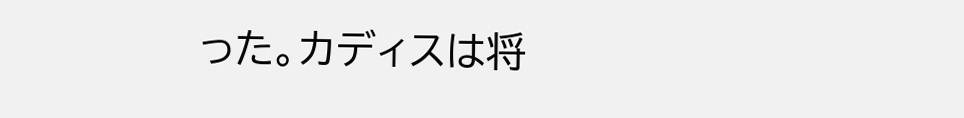った。カディスは将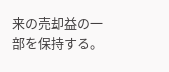来の売却益の一部を保持する。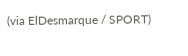(via ElDesmarque / SPORT)